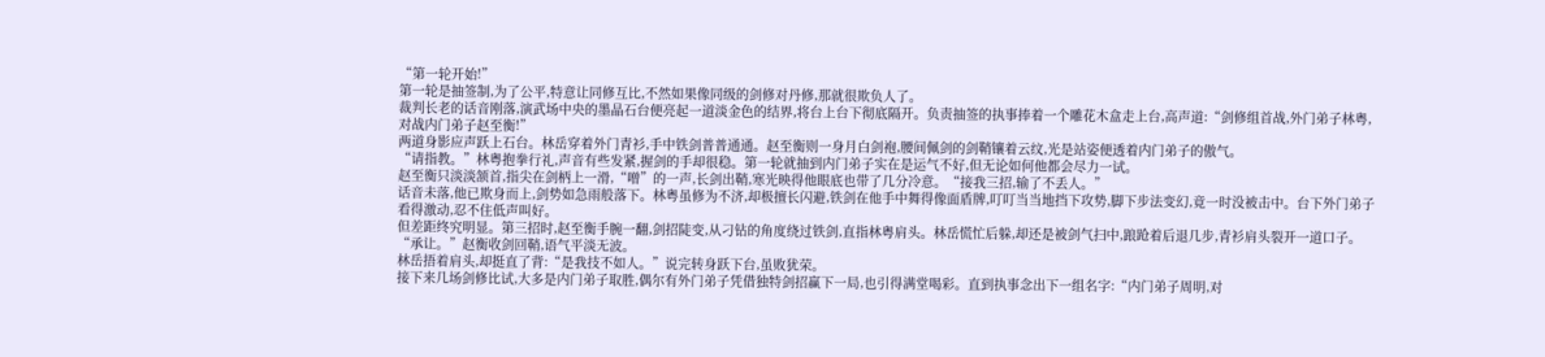“第一轮开始!”
第一轮是抽签制,为了公平,特意让同修互比,不然如果像同级的剑修对丹修,那就很欺负人了。
裁判长老的话音刚落,演武场中央的墨晶石台便亮起一道淡金色的结界,将台上台下彻底隔开。负责抽签的执事捧着一个雕花木盒走上台,高声道:“剑修组首战,外门弟子林粤,对战内门弟子赵至衡!”
两道身影应声跃上石台。林岳穿着外门青衫,手中铁剑普普通通。赵至衡则一身月白剑袍,腰间佩剑的剑鞘镶着云纹,光是站姿便透着内门弟子的傲气。
“请指教。”林粤抱拳行礼,声音有些发紧,握剑的手却很稳。第一轮就抽到内门弟子实在是运气不好,但无论如何他都会尽力一试。
赵至衡只淡淡颔首,指尖在剑柄上一滑,“噌”的一声,长剑出鞘,寒光映得他眼底也带了几分冷意。“接我三招,输了不丢人。”
话音未落,他已欺身而上,剑势如急雨般落下。林粤虽修为不济,却极擅长闪避,铁剑在他手中舞得像面盾牌,叮叮当当地挡下攻势,脚下步法变幻,竟一时没被击中。台下外门弟子看得激动,忍不住低声叫好。
但差距终究明显。第三招时,赵至衡手腕一翻,剑招陡变,从刁钻的角度绕过铁剑,直指林粤肩头。林岳慌忙后躲,却还是被剑气扫中,踉跄着后退几步,青衫肩头裂开一道口子。
“承让。”赵衡收剑回鞘,语气平淡无波。
林岳捂着肩头,却挺直了背:“是我技不如人。”说完转身跃下台,虽败犹荣。
接下来几场剑修比试,大多是内门弟子取胜,偶尔有外门弟子凭借独特剑招赢下一局,也引得满堂喝彩。直到执事念出下一组名字:“内门弟子周明,对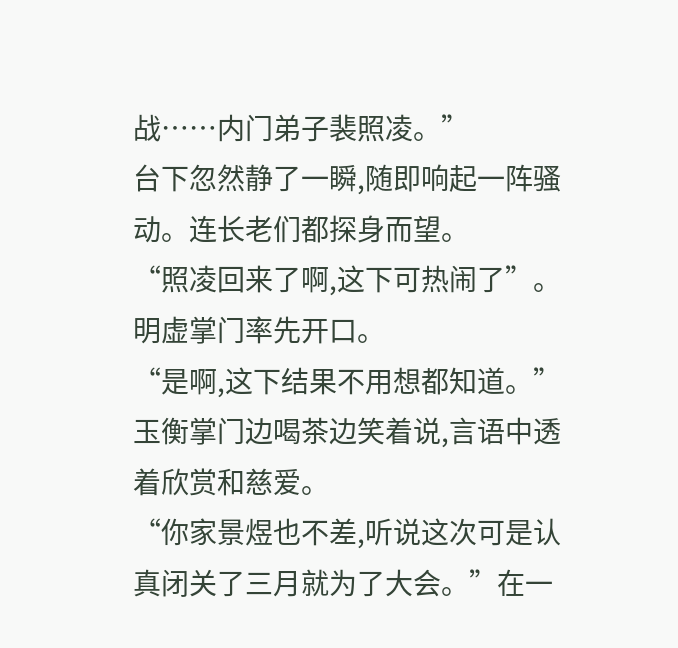战……内门弟子裴照凌。”
台下忽然静了一瞬,随即响起一阵骚动。连长老们都探身而望。
“照凌回来了啊,这下可热闹了”。明虚掌门率先开口。
“是啊,这下结果不用想都知道。”玉衡掌门边喝茶边笑着说,言语中透着欣赏和慈爱。
“你家景煜也不差,听说这次可是认真闭关了三月就为了大会。”在一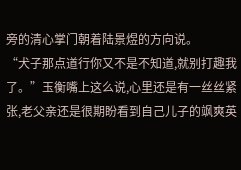旁的清心掌门朝着陆景煜的方向说。
“犬子那点道行你又不是不知道,就别打趣我了。”玉衡嘴上这么说,心里还是有一丝丝紧张,老父亲还是很期盼看到自己儿子的飒爽英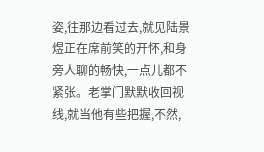姿,往那边看过去,就见陆景煜正在席前笑的开怀,和身旁人聊的畅快,一点儿都不紧张。老掌门默默收回视线,就当他有些把握,不然,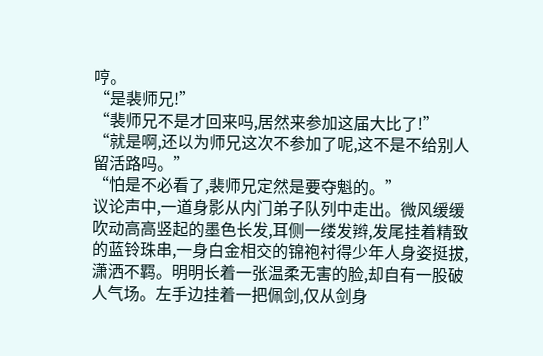哼。
“是裴师兄!”
“裴师兄不是才回来吗,居然来参加这届大比了!”
“就是啊,还以为师兄这次不参加了呢,这不是不给别人留活路吗。”
“怕是不必看了,裴师兄定然是要夺魁的。”
议论声中,一道身影从内门弟子队列中走出。微风缓缓吹动高高竖起的墨色长发,耳侧一缕发辫,发尾挂着精致的蓝铃珠串,一身白金相交的锦袍衬得少年人身姿挺拔,潇洒不羁。明明长着一张温柔无害的脸,却自有一股破人气场。左手边挂着一把佩剑,仅从剑身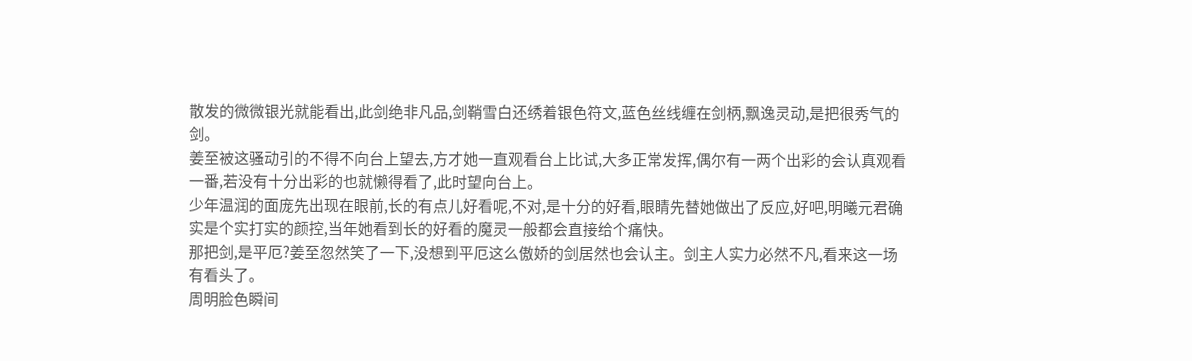散发的微微银光就能看出,此剑绝非凡品,剑鞘雪白还绣着银色符文,蓝色丝线缠在剑柄,飘逸灵动,是把很秀气的剑。
姜至被这骚动引的不得不向台上望去,方才她一直观看台上比试,大多正常发挥,偶尔有一两个出彩的会认真观看一番,若没有十分出彩的也就懒得看了,此时望向台上。
少年温润的面庞先出现在眼前,长的有点儿好看呢,不对,是十分的好看,眼睛先替她做出了反应,好吧,明曦元君确实是个实打实的颜控,当年她看到长的好看的魔灵一般都会直接给个痛快。
那把剑,是平厄?姜至忽然笑了一下,没想到平厄这么傲娇的剑居然也会认主。剑主人实力必然不凡,看来这一场有看头了。
周明脸色瞬间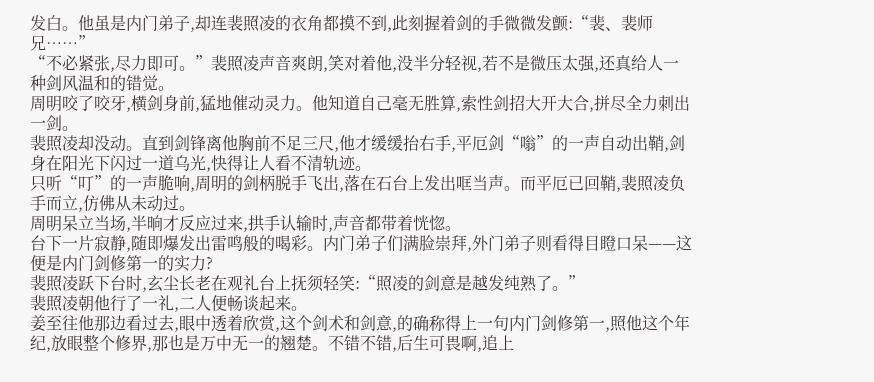发白。他虽是内门弟子,却连裴照凌的衣角都摸不到,此刻握着剑的手微微发颤:“裴、裴师兄……”
“不必紧张,尽力即可。”裴照凌声音爽朗,笑对着他,没半分轻视,若不是微压太强,还真给人一种剑风温和的错觉。
周明咬了咬牙,横剑身前,猛地催动灵力。他知道自己毫无胜算,索性剑招大开大合,拼尽全力刺出一剑。
裴照凌却没动。直到剑锋离他胸前不足三尺,他才缓缓抬右手,平厄剑“嗡”的一声自动出鞘,剑身在阳光下闪过一道乌光,快得让人看不清轨迹。
只听“叮”的一声脆响,周明的剑柄脱手飞出,落在石台上发出哐当声。而平厄已回鞘,裴照凌负手而立,仿佛从未动过。
周明呆立当场,半晌才反应过来,拱手认输时,声音都带着恍惚。
台下一片寂静,随即爆发出雷鸣般的喝彩。内门弟子们满脸崇拜,外门弟子则看得目瞪口呆——这便是内门剑修第一的实力?
裴照凌跃下台时,玄尘长老在观礼台上抚须轻笑:“照凌的剑意是越发纯熟了。”
裴照凌朝他行了一礼,二人便畅谈起来。
姜至往他那边看过去,眼中透着欣赏,这个剑术和剑意,的确称得上一句内门剑修第一,照他这个年纪,放眼整个修界,那也是万中无一的翘楚。不错不错,后生可畏啊,追上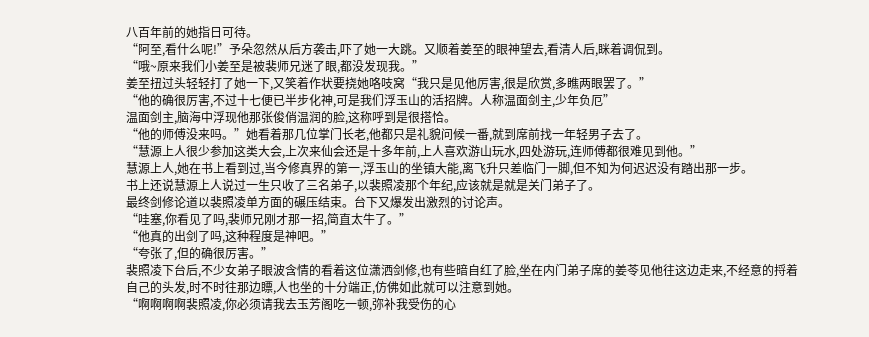八百年前的她指日可待。
“阿至,看什么呢!”予朵忽然从后方袭击,吓了她一大跳。又顺着姜至的眼神望去,看清人后,眯着调侃到。
“哦~原来我们小姜至是被裴师兄迷了眼,都没发现我。”
姜至扭过头轻轻打了她一下,又笑着作状要挠她咯吱窝“我只是见他厉害,很是欣赏,多瞧两眼罢了。”
“他的确很厉害,不过十七便已半步化神,可是我们浮玉山的活招牌。人称温面剑主,少年负厄”
温面剑主,脑海中浮现他那张俊俏温润的脸,这称呼到是很搭恰。
“他的师傅没来吗。”她看着那几位掌门长老,他都只是礼貌问候一番,就到席前找一年轻男子去了。
“慧源上人很少参加这类大会,上次来仙会还是十多年前,上人喜欢游山玩水,四处游玩,连师傅都很难见到他。”
慧源上人,她在书上看到过,当今修真界的第一,浮玉山的坐镇大能,离飞升只差临门一脚,但不知为何迟迟没有踏出那一步。
书上还说慧源上人说过一生只收了三名弟子,以裴照凌那个年纪,应该就是就是关门弟子了。
最终剑修论道以裴照凌单方面的碾压结束。台下又爆发出激烈的讨论声。
“哇塞,你看见了吗,裴师兄刚才那一招,简直太牛了。”
“他真的出剑了吗,这种程度是神吧。”
“夸张了,但的确很厉害。”
裴照凌下台后,不少女弟子眼波含情的看着这位潇洒剑修,也有些暗自红了脸,坐在内门弟子席的姜苓见他往这边走来,不经意的捋着自己的头发,时不时往那边瞟,人也坐的十分端正,仿佛如此就可以注意到她。
“啊啊啊啊裴照凌,你必须请我去玉芳阁吃一顿,弥补我受伤的心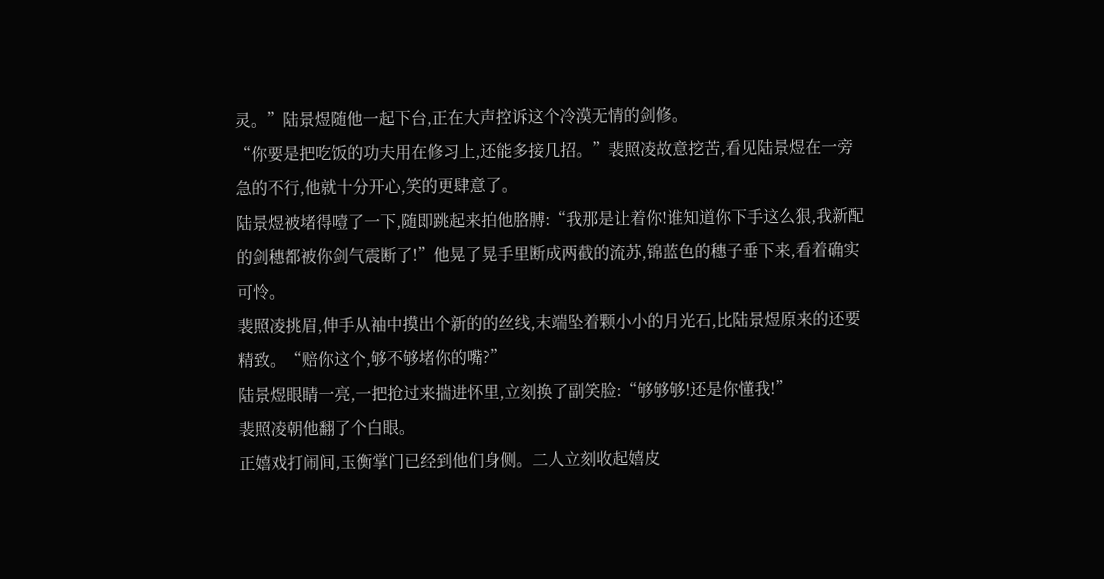灵。”陆景煜随他一起下台,正在大声控诉这个冷漠无情的剑修。
“你要是把吃饭的功夫用在修习上,还能多接几招。”裴照凌故意挖苦,看见陆景煜在一旁急的不行,他就十分开心,笑的更肆意了。
陆景煜被堵得噎了一下,随即跳起来拍他胳膊:“我那是让着你!谁知道你下手这么狠,我新配的剑穗都被你剑气震断了!”他晃了晃手里断成两截的流苏,锦蓝色的穗子垂下来,看着确实可怜。
裴照凌挑眉,伸手从袖中摸出个新的的丝线,末端坠着颗小小的月光石,比陆景煜原来的还要精致。“赔你这个,够不够堵你的嘴?”
陆景煜眼睛一亮,一把抢过来揣进怀里,立刻换了副笑脸:“够够够!还是你懂我!”
裴照凌朝他翻了个白眼。
正嬉戏打闹间,玉衡掌门已经到他们身侧。二人立刻收起嬉皮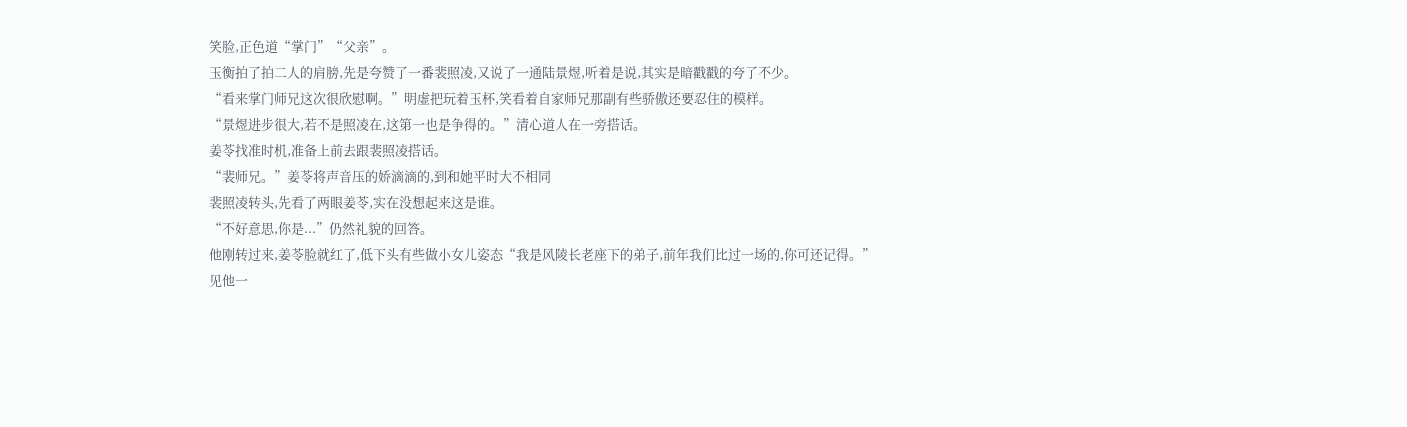笑脸,正色道“掌门”“父亲”。
玉衡拍了拍二人的肩膀,先是夸赞了一番裴照凌,又说了一通陆景煜,听着是说,其实是暗戳戳的夸了不少。
“看来掌门师兄这次很欣慰啊。”明虚把玩着玉杯,笑看着自家师兄那副有些骄傲还要忍住的模样。
“景煜进步很大,若不是照凌在,这第一也是争得的。”清心道人在一旁搭话。
姜苓找准时机,准备上前去跟裴照凌搭话。
“裴师兄。”姜苓将声音压的娇滴滴的,到和她平时大不相同
裴照凌转头,先看了两眼姜苓,实在没想起来这是谁。
“不好意思,你是...”仍然礼貌的回答。
他刚转过来,姜苓脸就红了,低下头有些做小女儿姿态“我是风陵长老座下的弟子,前年我们比过一场的,你可还记得。”
见他一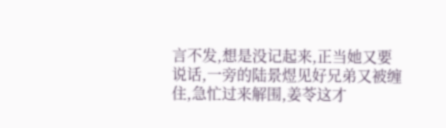言不发,想是没记起来,正当她又要说话,一旁的陆景煜见好兄弟又被缠住,急忙过来解围,姜苓这才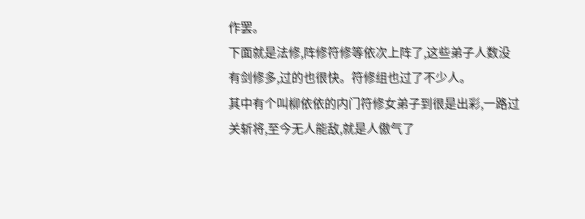作罢。
下面就是法修,阵修符修等依次上阵了,这些弟子人数没有剑修多,过的也很快。符修组也过了不少人。
其中有个叫柳依依的内门符修女弟子到很是出彩,一路过关斩将,至今无人能敌,就是人傲气了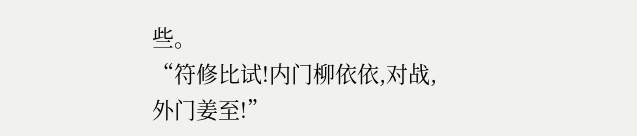些。
“符修比试!内门柳依依,对战,外门姜至!”